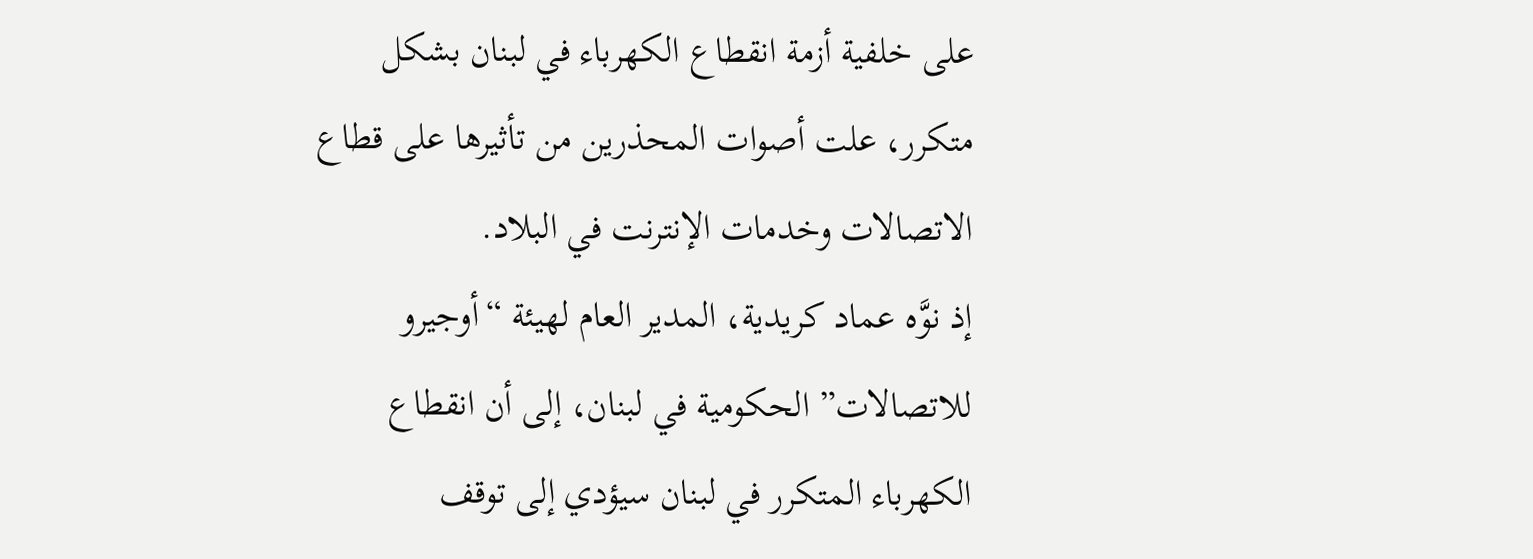على خلفية أزمة انقطاع الكهرباء في لبنان بشكل متكرر، علت أصوات المحذرين من تأثيرها على قطاع الاتصالات وخدمات الإنترنت في البلاد.
إذ نوَّه عماد كريدية، المدير العام لهيئة “أوجيرو للاتصالات” الحكومية في لبنان، إلى أن انقطاع الكهرباء المتكرر في لبنان سيؤدي إلى توقف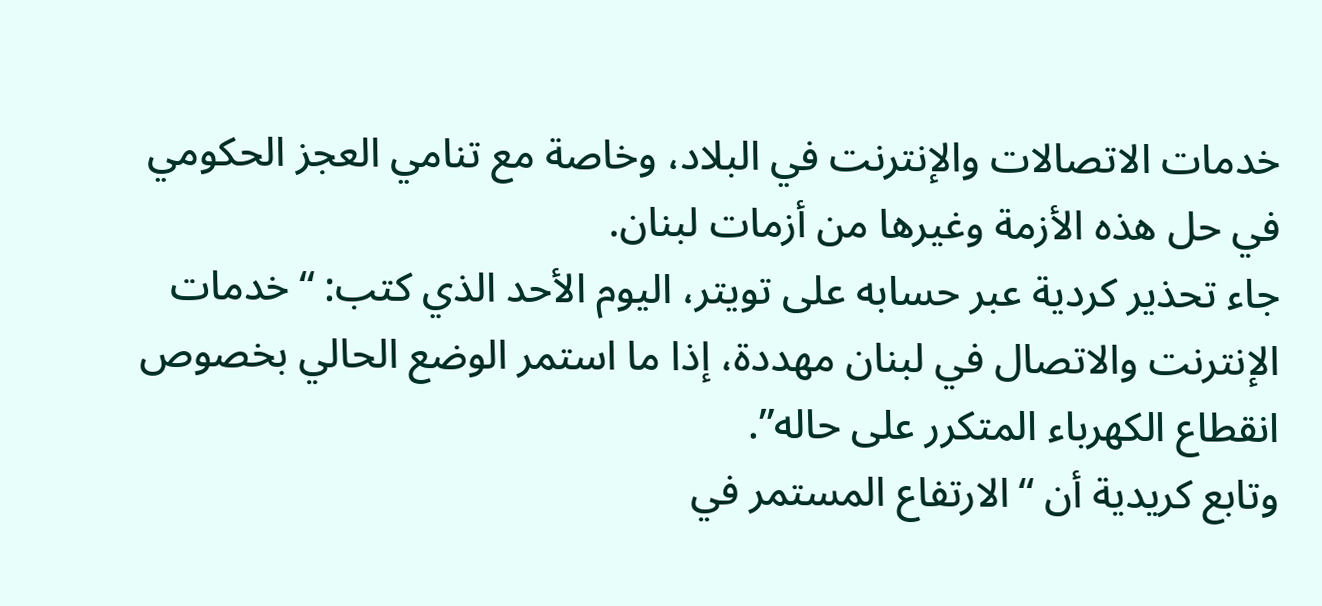خدمات الاتصالات والإنترنت في البلاد، وخاصة مع تنامي العجز الحكومي في حل هذه الأزمة وغيرها من أزمات لبنان.
جاء تحذير كردية عبر حسابه على تويتر، اليوم الأحد الذي كتب: “خدمات الإنترنت والاتصال في لبنان مهددة، إذا ما استمر الوضع الحالي بخصوص انقطاع الكهرباء المتكرر على حاله”.
وتابع كريدية أن “الارتفاع المستمر في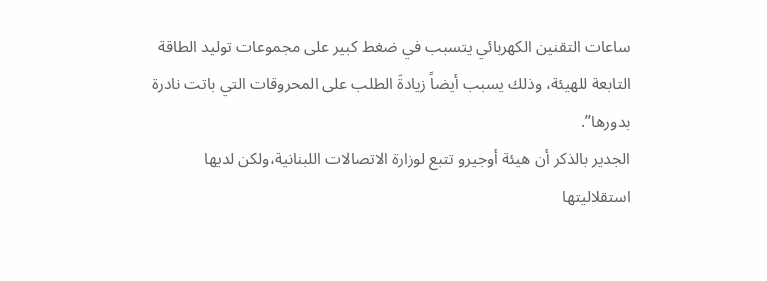ساعات التقنين الكهربائي يتسبب في ضغط كبير على مجموعات توليد الطاقة التابعة للهيئة، وذلك يسبب أيضاً زيادةَ الطلب على المحروقات التي باتت نادرة بدورها”.
الجدير بالذكر أن هيئة أوجيرو تتبع لوزارة الاتصالات اللبنانية،ولكن لديها استقلاليتها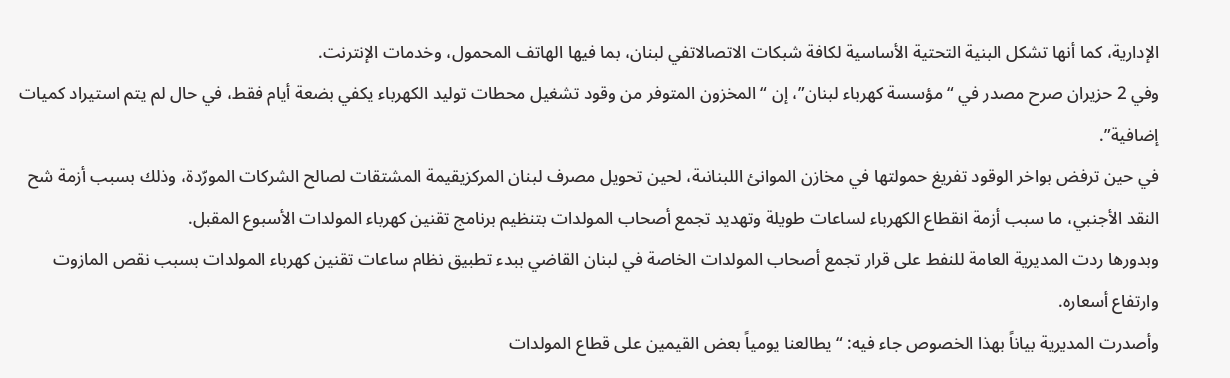الإدارية، كما أنها تشكل البنية التحتية الأساسية لكافة شبكات الاتصالاتفي لبنان، بما فيها الهاتف المحمول، وخدمات الإنترنت.
وفي 2 حزيران صرح مصدر في “مؤسسة كهرباء لبنان”، إن “المخزون المتوفر من وقود تشغيل محطات توليد الكهرباء يكفي بضعة أيام فقط، في حال لم يتم استيراد كميات إضافية”.
في حين ترفض بواخر الوقود تفريغ حمولتها في مخازن الموانئ اللبنانىة، لحين تحويل مصرف لبنان المركزيقيمة المشتقات لصالح الشركات المورّدة، وذلك بسبب أزمة شح النقد الأجنبي، ما سبب أزمة انقطاع الكهرباء لساعات طويلة وتهديد تجمع أصحاب المولدات بتنظيم برنامج تقنين كهرباء المولدات الأسبوع المقبل.
وبدورها ردت المديرية العامة للنفط على قرار تجمع أصحاب المولدات الخاصة في لبنان القاضي ببدء تطبيق نظام ساعات تقنين كهرباء المولدات بسبب نقص المازوت وارتفاع أسعاره.
وأصدرت المديرية بياناً بهذا الخصوص جاء فيه: “يطالعنا يومياً بعض القيمين على قطاع المولدات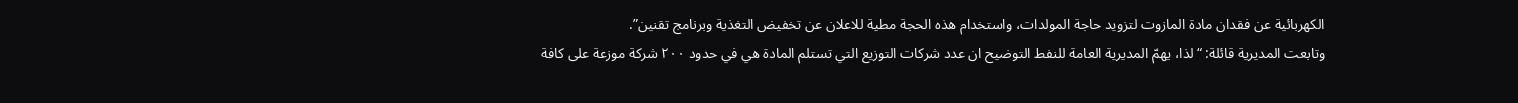الكهربائية عن فقدان مادة المازوت لتزويد حاجة المولدات، واستخدام هذه الحجة مطية للاعلان عن تخفيض التغذية وبرنامج تقنين”.
وتابعت المديرية قائلة: “لذا، يهمّ المديرية العامة للنفط التوضيح ان عدد شركات التوزيع التي تستلم المادة هي في حدود ٢٠٠ شركة موزعة على كافة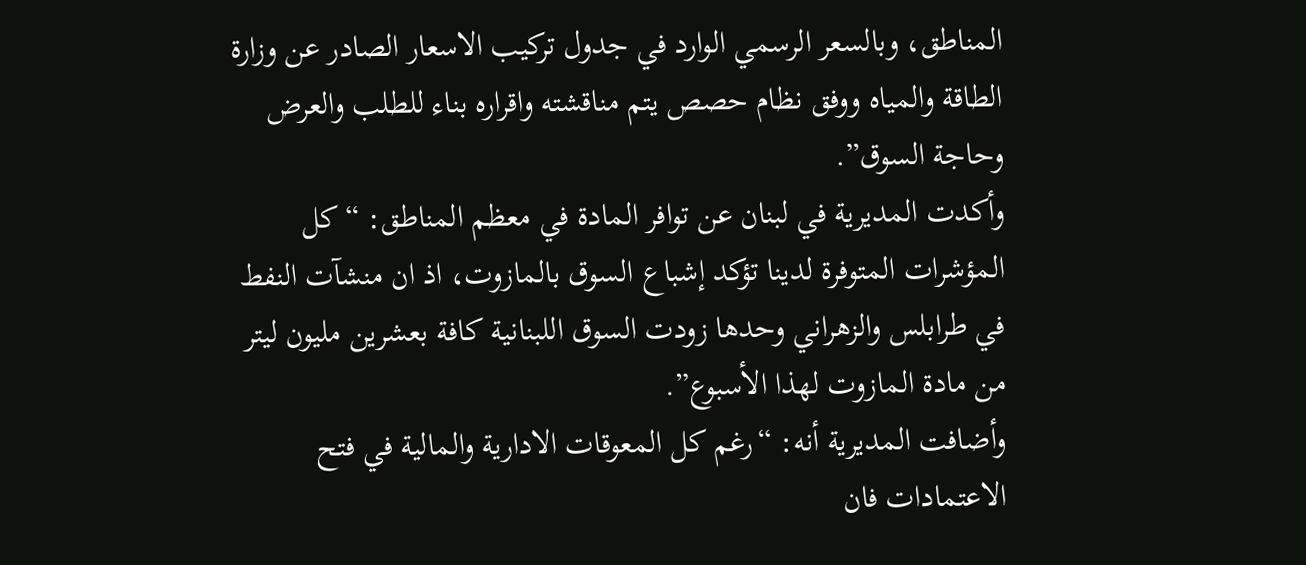المناطق، وبالسعر الرسمي الوارد في جدول تركيب الاسعار الصادر عن وزارة الطاقة والمياه ووفق نظام حصص يتم مناقشته واقراره بناء للطلب والعرض وحاجة السوق”.
وأكدت المديرية في لبنان عن توافر المادة في معظم المناطق: “كل المؤشرات المتوفرة لدينا تؤكد إشباع السوق بالمازوت، اذ ان منشآت النفط في طرابلس والزهراني وحدها زودت السوق اللبنانية كافة بعشرين مليون ليتر من مادة المازوت لهذا الأسبوع”.
وأضافت المديرية أنه: “رغم كل المعوقات الادارية والمالية في فتح الاعتمادات فان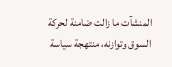المنشآت ما زالت ضامنة لحركة السوق وتوازنه، منتهجة سياسة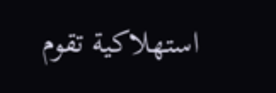استهلاكية تقوم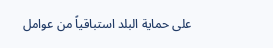على حماية البلد استباقياً من عوامل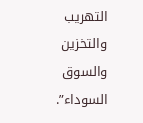التهريب والتخزين والسوق السوداء”.